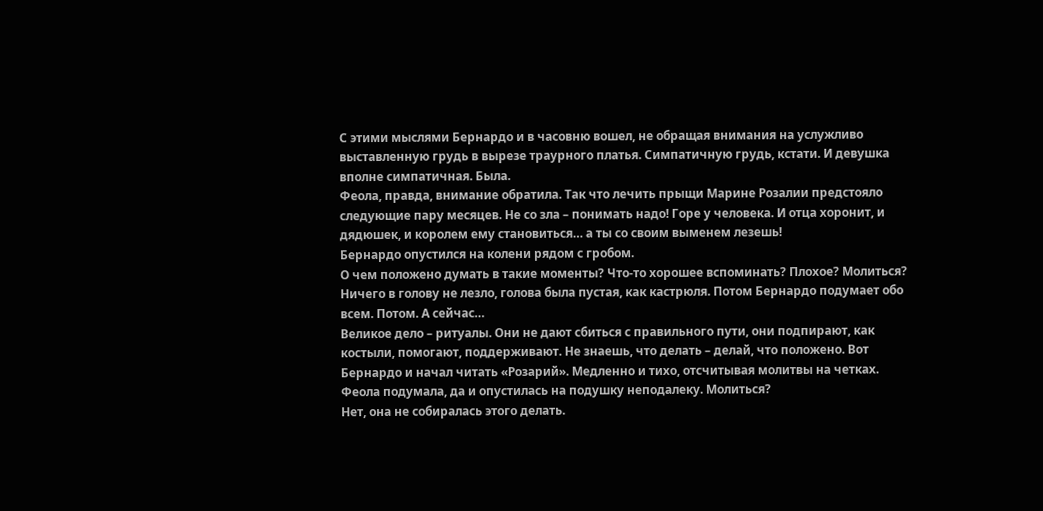С этими мыслями Бернардо и в часовню вошел, не обращая внимания на услужливо выставленную грудь в вырезе траурного платья. Симпатичную грудь, кстати. И девушка вполне симпатичная. Была.
Феола, правда, внимание обратила. Так что лечить прыщи Марине Розалии предстояло следующие пару месяцев. Не со зла – понимать надо! Горе у человека. И отца хоронит, и дядюшек, и королем ему становиться… а ты со своим выменем лезешь!
Бернардо опустился на колени рядом с гробом.
О чем положено думать в такие моменты? Что-то хорошее вспоминать? Плохое? Молиться?
Ничего в голову не лезло, голова была пустая, как кастрюля. Потом Бернардо подумает обо всем. Потом. А сейчас…
Великое дело – ритуалы. Они не дают сбиться с правильного пути, они подпирают, как костыли, помогают, поддерживают. Не знаешь, что делать – делай, что положено. Вот Бернардо и начал читать «Розарий». Медленно и тихо, отсчитывая молитвы на четках.
Феола подумала, да и опустилась на подушку неподалеку. Молиться?
Нет, она не собиралась этого делать.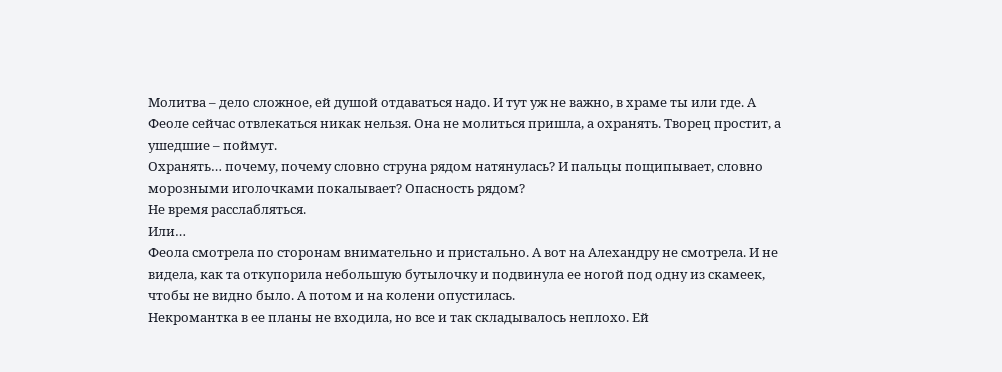Молитва – дело сложное, ей душой отдаваться надо. И тут уж не важно, в храме ты или где. А Феоле сейчас отвлекаться никак нельзя. Она не молиться пришла, а охранять. Творец простит, а ушедшие – поймут.
Охранять… почему, почему словно струна рядом натянулась? И пальцы пощипывает, словно морозными иголочками покалывает? Опасность рядом?
Не время расслабляться.
Или…
Феола смотрела по сторонам внимательно и пристально. А вот на Алехандру не смотрела. И не видела, как та откупорила небольшую бутылочку и подвинула ее ногой под одну из скамеек, чтобы не видно было. А потом и на колени опустилась.
Некромантка в ее планы не входила, но все и так складывалось неплохо. Ей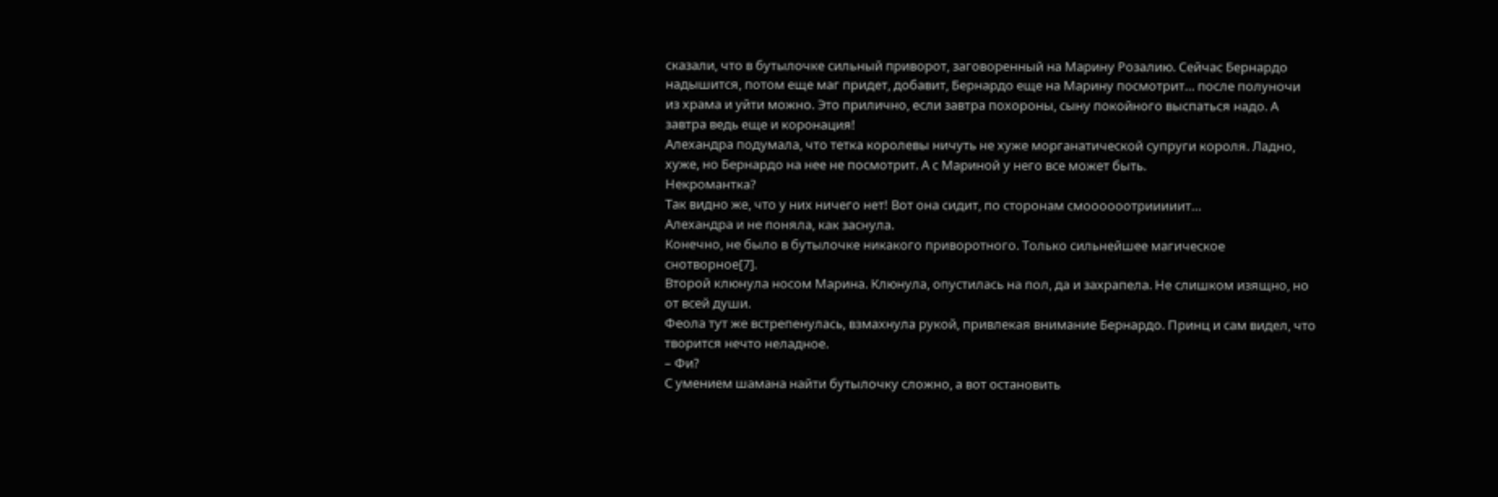сказали, что в бутылочке сильный приворот, заговоренный на Марину Розалию. Сейчас Бернардо надышится, потом еще маг придет, добавит, Бернардо еще на Марину посмотрит… после полуночи из храма и уйти можно. Это прилично, если завтра похороны, сыну покойного выспаться надо. А завтра ведь еще и коронация!
Алехандра подумала, что тетка королевы ничуть не хуже морганатической супруги короля. Ладно, хуже, но Бернардо на нее не посмотрит. А с Мариной у него все может быть.
Некромантка?
Так видно же, что у них ничего нет! Вот она сидит, по сторонам смоооооотрииииит…
Алехандра и не поняла, как заснула.
Конечно, не было в бутылочке никакого приворотного. Только сильнейшее магическое снотворное[7].
Второй клюнула носом Марина. Клюнула, опустилась на пол, да и захрапела. Не слишком изящно, но от всей души.
Феола тут же встрепенулась, взмахнула рукой, привлекая внимание Бернардо. Принц и сам видел, что творится нечто неладное.
– Фи?
С умением шамана найти бутылочку сложно, а вот остановить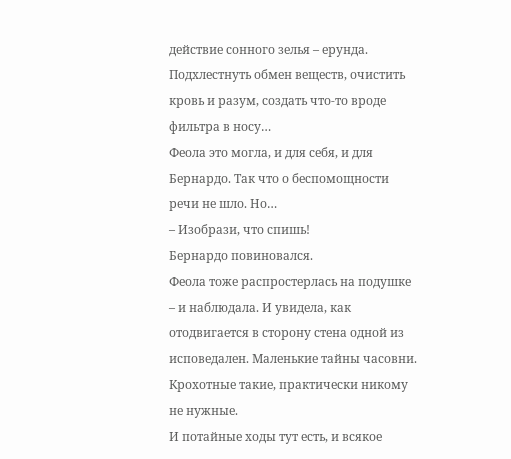действие сонного зелья – ерунда. Подхлестнуть обмен веществ, очистить кровь и разум, создать что-то вроде фильтра в носу…
Феола это могла, и для себя, и для Бернардо. Так что о беспомощности речи не шло. Но…
– Изобрази, что спишь!
Бернардо повиновался.
Феола тоже распростерлась на подушке – и наблюдала. И увидела, как отодвигается в сторону стена одной из исповедален. Маленькие тайны часовни. Крохотные такие, практически никому не нужные.
И потайные ходы тут есть, и всякое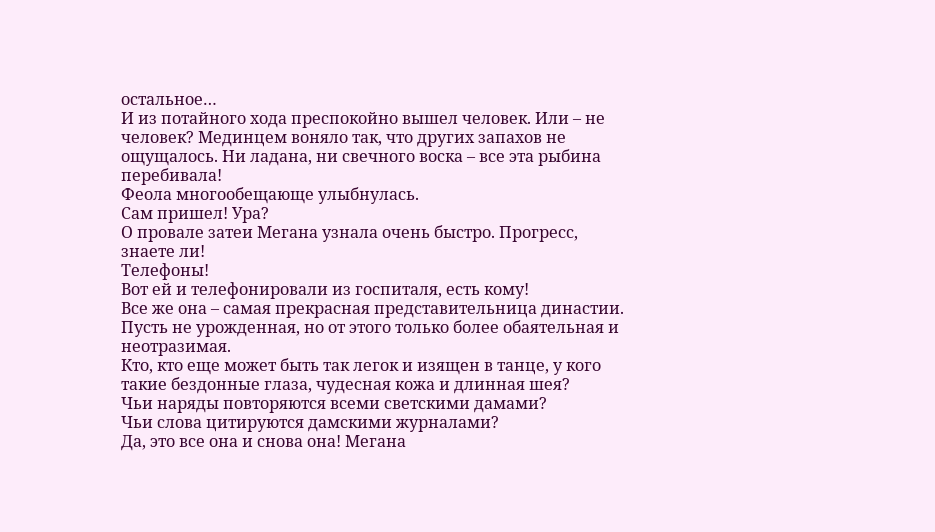остальное…
И из потайного хода преспокойно вышел человек. Или – не человек? Мединцем воняло так, что других запахов не ощущалось. Ни ладана, ни свечного воска – все эта рыбина перебивала!
Феола многообещающе улыбнулась.
Сам пришел! Ура?
О провале затеи Мегана узнала очень быстро. Прогресс, знаете ли!
Телефоны!
Вот ей и телефонировали из госпиталя, есть кому!
Все же она – самая прекрасная представительница династии. Пусть не урожденная, но от этого только более обаятельная и неотразимая.
Кто, кто еще может быть так легок и изящен в танце, у кого такие бездонные глаза, чудесная кожа и длинная шея?
Чьи наряды повторяются всеми светскими дамами?
Чьи слова цитируются дамскими журналами?
Да, это все она и снова она! Мегана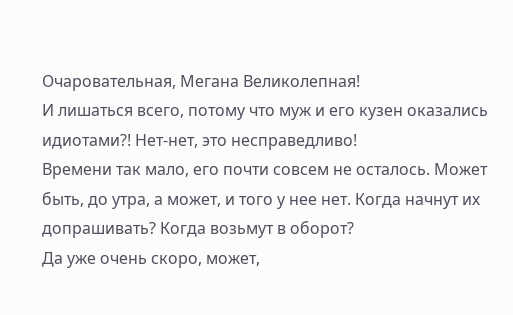Очаровательная, Мегана Великолепная!
И лишаться всего, потому что муж и его кузен оказались идиотами?! Нет-нет, это несправедливо!
Времени так мало, его почти совсем не осталось. Может быть, до утра, а может, и того у нее нет. Когда начнут их допрашивать? Когда возьмут в оборот?
Да уже очень скоро, может,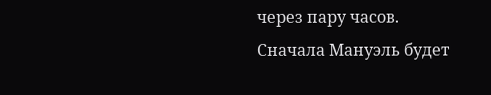через пару часов.
Сначала Мануэль будет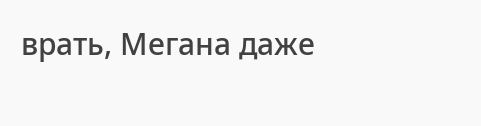врать, Мегана даже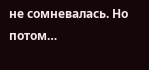не сомневалась. Но потом…